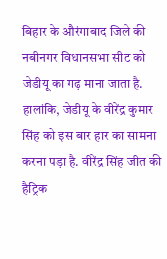बिहार के औरंगाबाद जिले की नबीनगर विधानसभा सीट को जेडीयू का गढ़ माना जाता है. हालांकि, जेडीयू के वीरेंद्र कुमार सिंह को इस बार हार का सामना करना पड़ा है. वीरेंद्र सिंह जीत की हैट्रिक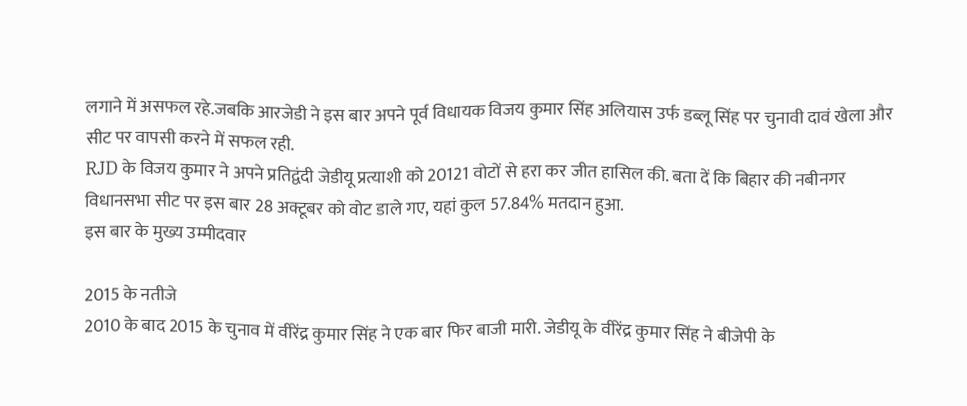लगाने में असफल रहे.जबकि आरजेडी ने इस बार अपने पूर्व विधायक विजय कुमार सिंह अलियास उर्फ डब्लू सिंह पर चुनावी दावं खेला और सीट पर वापसी करने में सफल रही.
RJD के विजय कुमार ने अपने प्रतिद्वंदी जेडीयू प्रत्याशी को 20121 वोटों से हरा कर जीत हासिल की. बता दें कि बिहार की नबीनगर विधानसभा सीट पर इस बार 28 अक्टूबर को वोट डाले गए, यहां कुल 57.84% मतदान हुआ.
इस बार के मुख्य उम्मीदवार

2015 के नतीजे
2010 के बाद 2015 के चुनाव में वीरेंद्र कुमार सिंह ने एक बार फिर बाजी मारी. जेडीयू के वीरेंद्र कुमार सिंह ने बीजेपी के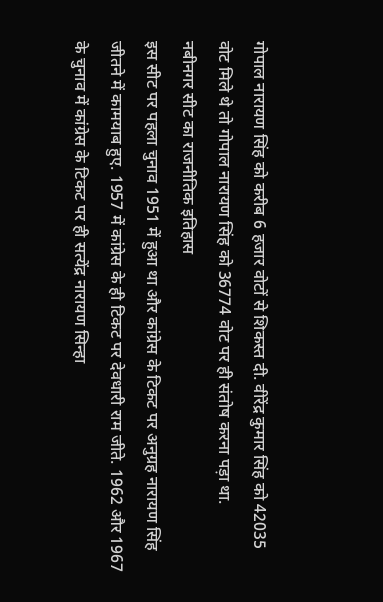गोपाल नारायण सिंह को करीब 6 हजार वोटों से शिकस्त दी. वीरेंद्र कुमार सिंह को 42035 वोट मिले थे तो गोपाल नारायण सिंह को 36774 वोट पर ही संतोष करना पड़ा था.
नबीनगर सीट का राजनीतिक इतिहास
इस सीट पर पहला चुनाव 1951 में हुआ था और कांग्रेस के टिकट पर अनुग्रह नारायण सिंह जीतने में कामयाब हुए. 1957 में कांग्रेस के ही टिकट पर देवधारी राम जीते. 1962 और 1967 के चुनाव में कांग्रेस के टिकट पर ही सत्येंद्र नारायण सिन्हा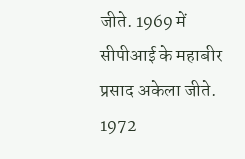जीते. 1969 में सीपीआई के महाबीर प्रसाद अकेला जीते. 1972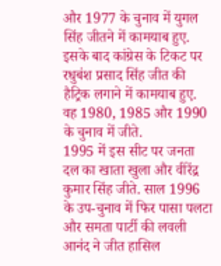और 1977 के चुनाव में युगल सिंह जीतने में कामयाब हुए. इसके बाद कांग्रेस के टिकट पर रधुबंश प्रसाद सिंह जीत की हैट्रिक लगाने में कामयाब हुए. वह 1980, 1985 और 1990 के चुनाव में जीते.
1995 में इस सीट पर जनता दल का खाता खुला और वीरेंद्र कुमार सिंह जीते. साल 1996 के उप-चुनाव में फिर पासा पलटा और समता पार्टी की लवली आनंद ने जीत हासिल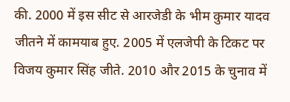की. 2000 में इस सीट से आरजेडी के भीम कुमार यादव जीतने में कामयाब हुए. 2005 में एलजेपी के टिकट पर विजय कुमार सिंह जीते. 2010 और 2015 के चुनाव में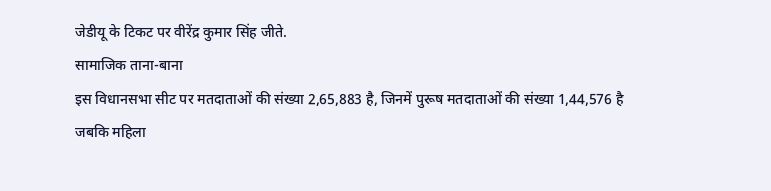जेडीयू के टिकट पर वीरेंद्र कुमार सिंह जीते.
सामाजिक ताना-बाना
इस विधानसभा सीट पर मतदाताओं की संख्या 2,65,883 है, जिनमें पुरूष मतदाताओं की संख्या 1,44,576 है जबकि महिला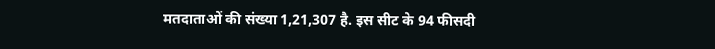मतदाताओं की संख्या 1,21,307 है. इस सीट के 94 फीसदी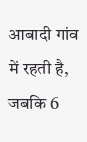आबादी गांव में रहती है, जबकि 6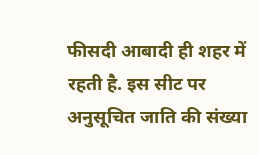फीसदी आबादी ही शहर में रहती है. इस सीट पर अनुसूचित जाति की संख्या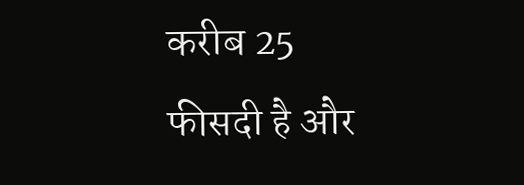करीब 25 फीसदी है और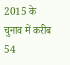2015 के चुनाव में करीब 54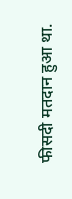फीसदी मतदान हुआ था.